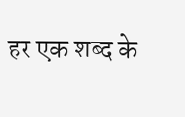हर एक शब्द के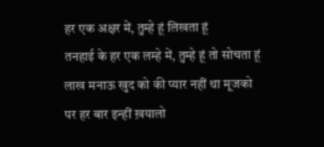हर एक अक्षर में, तुम्हे हूं लिखता हूं
तनहाई के हर एक लम्हे में, तुम्हे हूं तो सोचता हूं
लाख मनाऊ खुद को की प्यार नहीं था मूजको
पर हर बार इन्हीं ख़यालो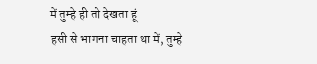में तुम्हे ही तो देखता हूं
हसी से भागना चाहता था में, तुम्हे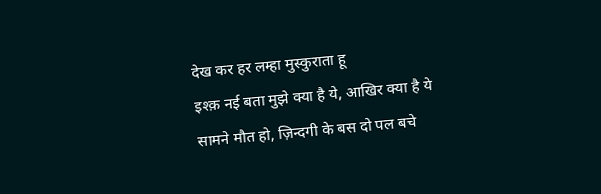देख कर हर लम्हा मुस्कुराता हू
इश्क़ नई बता मुझे क्या है ये, आखिर क्या है ये
सामने मौत हो, ज़िन्दगी के बस दो पल बचे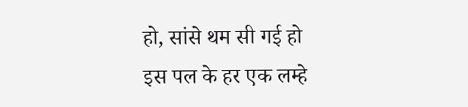हो, सांसे थम सी गई हो
इस पल के हर एक लम्हे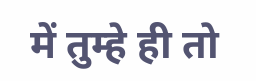में तुम्हे ही तो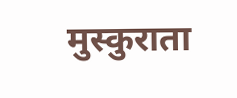मुस्कुराता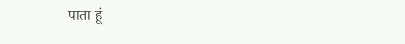पाता हूं